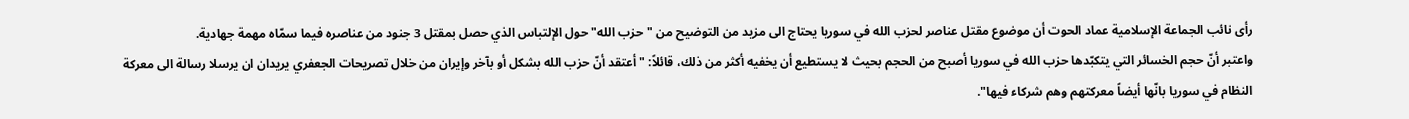رأى نائب الجماعة الإسلامية عماد الحوت أن موضوع مقتل عناصر لحزب الله في سوريا يحتاج الى مزيد من التوضيح من "حزب الله" حول الإلتباس الذي حصل بمقتل 3 جنود من عناصره فيما سمّاه مهمة جهادية.
واعتبر أنّ حجم الخسائر التي يتكبّدها حزب الله في سوريا أصبح من الحجم بحيث لا يستطيع أن يخفيه أكثر من ذلك، قائلاً: "أعتقد أنّ حزب الله بشكل أو بآخر وإيران من خلال تصريحات الجعفري يريدان ان يرسلا رسالة الى معركة النظام في سوريا بانّها أيضاً معركتهم وهم شركاء فيها".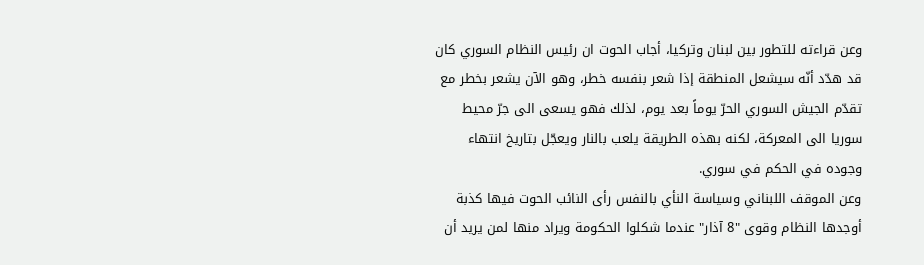وعن قراءته للتطور بين لبنان وتركيا، أجاب الحوت ان رئيس النظام السوري كان قد هدّد أنّه سيشعل المنطقة إذا شعر بنفسه خطر، وهو الآن يشعر بخطر مع تقدّم الجيش السوري الحرّ يوماً بعد يوم، لذلك فهو يسعى الى جرّ محيط سوريا الى المعركة، لكنه بهذه الطريقة يلعب بالنار ويعجّل بتاريخ انتهاء وجوده في الحكم في سوري.
وعن الموقف اللبناني وسياسة النأي بالنفس رأى النائب الحوت فيها كذبة أوجدها النظام وقوى "8 آذار" عندما شكلوا الحكومة ويراد منها لمن يريد أن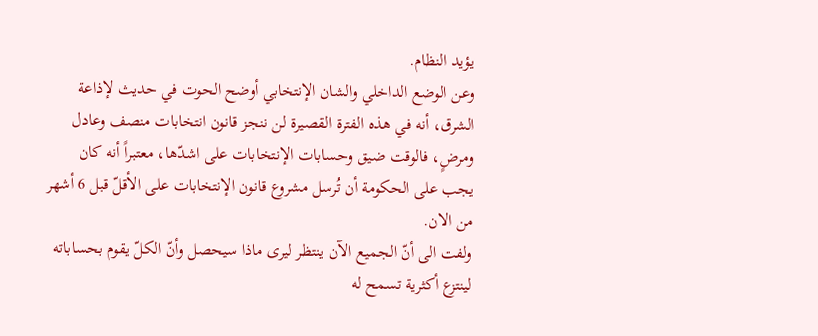يؤيد النظام.
وعن الوضع الداخلي والشان الإنتخابي أوضح الحوت في حديث لإذاعة الشرق، أنه في هذه الفترة القصيرة لن ننجز قانون انتخابات منصف وعادل ومرضٍ، فالوقت ضيق وحسابات الإنتخابات على اشدّها، معتبراً أنه كان يجب على الحكومة أن تُرسل مشروع قانون الإنتخابات على الأقلّ قبل 6 أشهر من الان.
ولفت الى أنّ الجميع الآن ينتظر ليرى ماذا سيحصل وأنّ الكلّ يقوم بحساباته لينتزع أكثرية تسمح له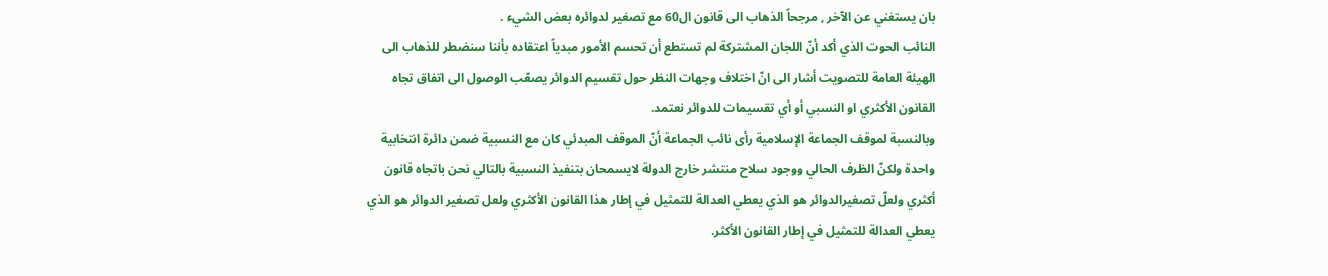بان يستغني عن الآخر , مرجحاً الذهاب الى قانون ال60 مع تصغير لدوائره بعض الشيء .
النائب الحوت الذي أكد أنّ اللجان المشتركة لم تستطع أن تحسم الأمور مبدياً اعتقاده بأننا سنضطر للذهاب الى الهيئة العامة للتصويت أشار الى انّ اختلاف وجهات النظر حول تقسيم الدوائر يصعّب الوصول الى اتفاق تجاه القانون الأكثري او النسبي أو أي تقسيمات للدوائر نعتمد.
وبالنسبة لموقف الجماعة الإسلامية رأى نائب الجماعة أنّ الموقف المبدئي كان مع النسبية ضمن دائرة انتخابية واحدة ولكنّ الظرف الحالي ووجود سلاح منتشر خارج الدولة لايسمحان بتنفيذ النسبية بالتالي نحن باتجاه قانون أكثري ولعلّ تصغيرالدوائر هو الذي يعطي العدالة للتمثيل في إطار هذا القانون الأكثري ولعل تصغير الدوائر هو الذي يعطي العدالة للتمثيل في إطار القانون الأكثر.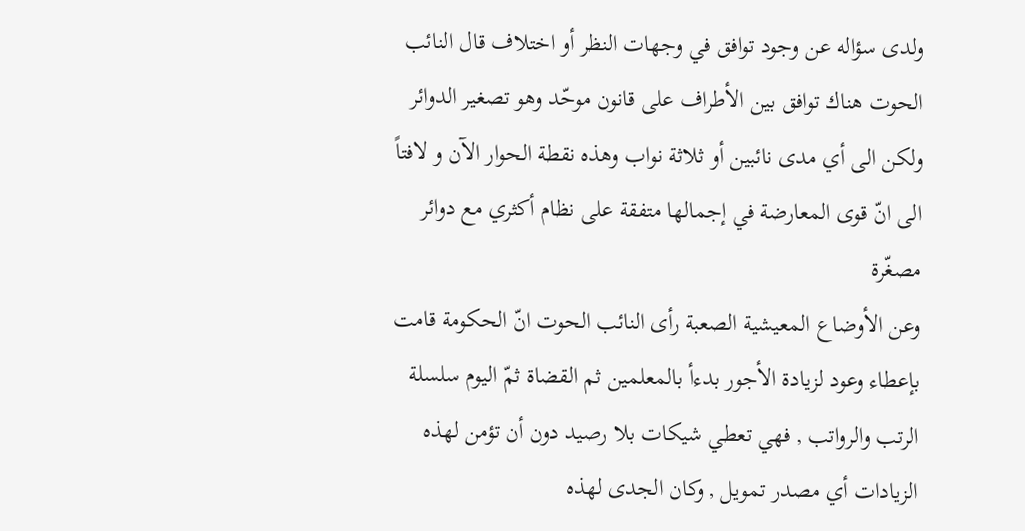ولدى سؤاله عن وجود توافق في وجهات النظر أو اختلاف قال النائب الحوت هناك توافق بين الأطراف على قانون موحّد وهو تصغير الدوائر ولكن الى أي مدى نائبين أو ثلاثة نواب وهذه نقطة الحوار الآن و لافتاً الى انّ قوى المعارضة في إجمالها متفقة على نظام أكثري مع دوائر مصغّرة
وعن الأوضاع المعيشية الصعبة رأى النائب الحوت انّ الحكومة قامت بإعطاء وعود لزيادة الأجور بدءأ بالمعلمين ثم القضاة ثمّ اليوم سلسلة الرتب والرواتب , فهي تعطي شيكات بلا رصيد دون أن تؤمن لهذه الزيادات أي مصدر تمويل , وكان الجدى لهذه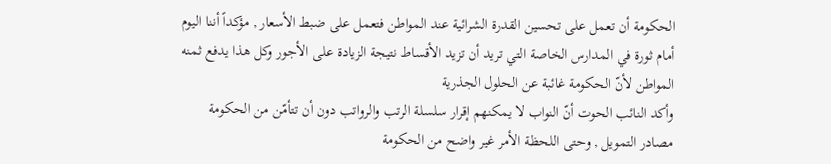الحكومة أن تعمل على تحسين القدرة الشرائية عند المواطن فتعمل على ضبط الأسعار , مؤكداً أننا اليوم أمام ثورة في المدارس الخاصة التي تريد أن تزيد الأقساط نتيجة الزيادة على الأجور وكل هذا يدفع ثمنه المواطن لأنّ الحكومة غائبة عن الحلول الجذرية
وأكد النائب الحوت أنّ النواب لا يمكنهم إقرار سلسلة الرتب والرواتب دون أن تتأمّن من الحكومة مصادر التمويل , وحتى اللحظة الأمر غير واضح من الحكومة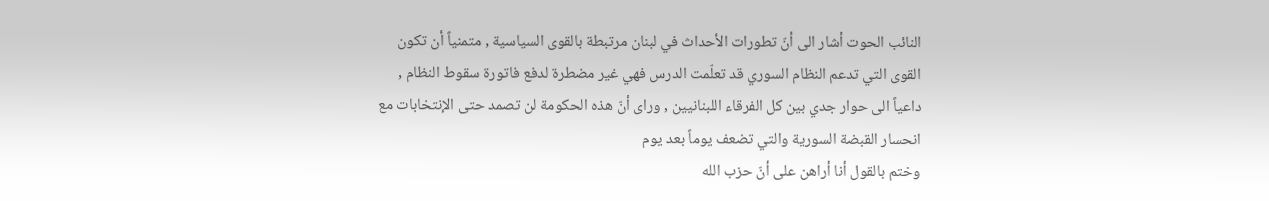النائب الحوت أشار الى أنّ تطورات الأحداث في لبنان مرتبطة بالقوى السياسية , متمنياً أن تكون القوى التي تدعم النظام السوري قد تعلّمت الدرس فهي غير مضطرة لدفع فاتورة سقوط النظام , داعياً الى حوار جدي بين كل الفرقاء اللبنانيين , وراى أنّ هذه الحكومة لن تصمد حتى الإنتخابات مع انحسار القبضة السورية والتي تضعف يوماً بعد يوم
وختم بالقول أنا أراهن على أنّ حزب الله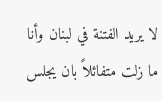لا يريد الفتنة في لبنان وأنا ما زلت متفائلاً بان يجلس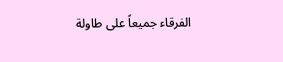الفرقاء جميعاً على طاولة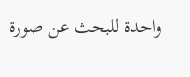واحدة للبحث عن صورة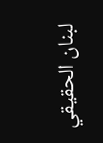لبنان الحقيقي